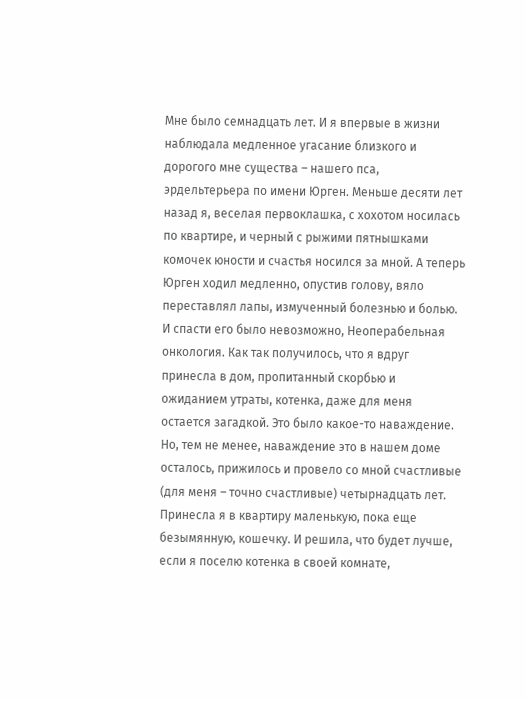Мне было семнадцать лет. И я впервые в жизни наблюдала медленное угасание близкого и дорогого мне существа – нашего пса, эрдельтерьера по имени Юрген. Меньше десяти лет назад я, веселая первоклашка, с хохотом носилась по квартире, и черный с рыжими пятнышками комочек юности и счастья носился за мной. А теперь Юрген ходил медленно, опустив голову, вяло переставлял лапы, измученный болезнью и болью. И спасти его было невозможно, Неоперабельная онкология. Как так получилось, что я вдруг принесла в дом, пропитанный скорбью и ожиданием утраты, котенка, даже для меня остается загадкой. Это было какое-то наваждение. Но, тем не менее, наваждение это в нашем доме осталось, прижилось и провело со мной счастливые (для меня – точно счастливые) четырнадцать лет. Принесла я в квартиру маленькую, пока еще безымянную, кошечку. И решила, что будет лучше, если я поселю котенка в своей комнате,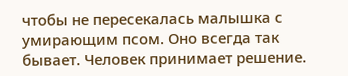чтобы не пересекалась малышка с умирающим псом. Оно всегда так бывает. Человек принимает решение.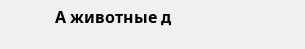А животные д